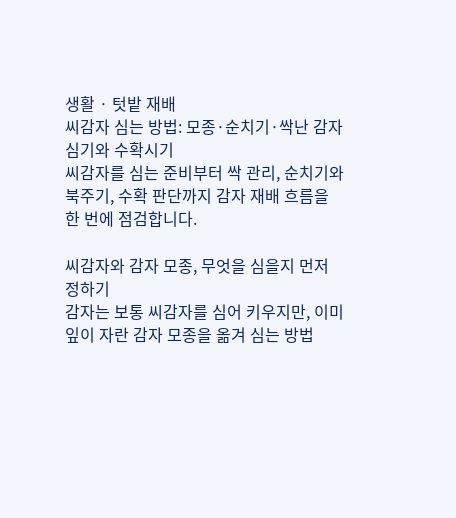생활 · 텃밭 재배
씨감자 심는 방법: 모종·순치기·싹난 감자 심기와 수확시기
씨감자를 심는 준비부터 싹 관리, 순치기와 북주기, 수확 판단까지 감자 재배 흐름을 한 번에 점검합니다.

씨감자와 감자 모종, 무엇을 심을지 먼저 정하기
감자는 보통 씨감자를 심어 키우지만, 이미 잎이 자란 감자 모종을 옮겨 심는 방법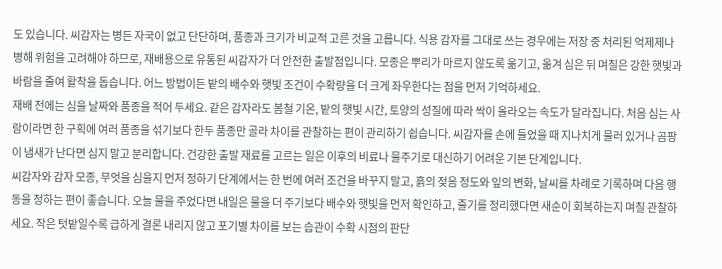도 있습니다. 씨감자는 병든 자국이 없고 단단하며, 품종과 크기가 비교적 고른 것을 고릅니다. 식용 감자를 그대로 쓰는 경우에는 저장 중 처리된 억제제나 병해 위험을 고려해야 하므로, 재배용으로 유통된 씨감자가 더 안전한 출발점입니다. 모종은 뿌리가 마르지 않도록 옮기고, 옮겨 심은 뒤 며칠은 강한 햇빛과 바람을 줄여 활착을 돕습니다. 어느 방법이든 밭의 배수와 햇빛 조건이 수확량을 더 크게 좌우한다는 점을 먼저 기억하세요.
재배 전에는 심을 날짜와 품종을 적어 두세요. 같은 감자라도 봄철 기온, 밭의 햇빛 시간, 토양의 성질에 따라 싹이 올라오는 속도가 달라집니다. 처음 심는 사람이라면 한 구획에 여러 품종을 섞기보다 한두 품종만 골라 차이를 관찰하는 편이 관리하기 쉽습니다. 씨감자를 손에 들었을 때 지나치게 물러 있거나 곰팡이 냄새가 난다면 심지 말고 분리합니다. 건강한 출발 재료를 고르는 일은 이후의 비료나 물주기로 대신하기 어려운 기본 단계입니다.
씨감자와 감자 모종, 무엇을 심을지 먼저 정하기 단계에서는 한 번에 여러 조건을 바꾸지 말고, 흙의 젖음 정도와 잎의 변화, 날씨를 차례로 기록하며 다음 행동을 정하는 편이 좋습니다. 오늘 물을 주었다면 내일은 물을 더 주기보다 배수와 햇빛을 먼저 확인하고, 줄기를 정리했다면 새순이 회복하는지 며칠 관찰하세요. 작은 텃밭일수록 급하게 결론 내리지 않고 포기별 차이를 보는 습관이 수확 시점의 판단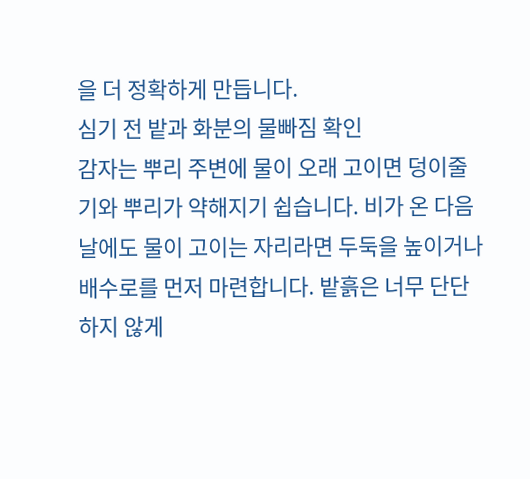을 더 정확하게 만듭니다.
심기 전 밭과 화분의 물빠짐 확인
감자는 뿌리 주변에 물이 오래 고이면 덩이줄기와 뿌리가 약해지기 쉽습니다. 비가 온 다음 날에도 물이 고이는 자리라면 두둑을 높이거나 배수로를 먼저 마련합니다. 밭흙은 너무 단단하지 않게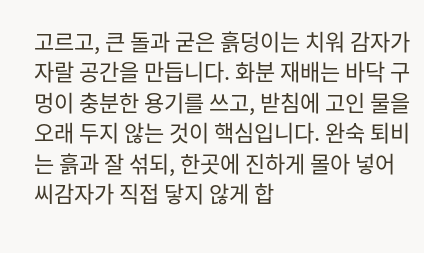고르고, 큰 돌과 굳은 흙덩이는 치워 감자가 자랄 공간을 만듭니다. 화분 재배는 바닥 구멍이 충분한 용기를 쓰고, 받침에 고인 물을 오래 두지 않는 것이 핵심입니다. 완숙 퇴비는 흙과 잘 섞되, 한곳에 진하게 몰아 넣어 씨감자가 직접 닿지 않게 합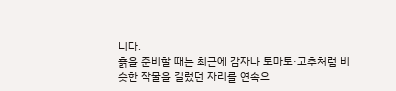니다.
흙을 준비할 때는 최근에 감자나 토마토·고추처럼 비슷한 작물을 길렀던 자리를 연속으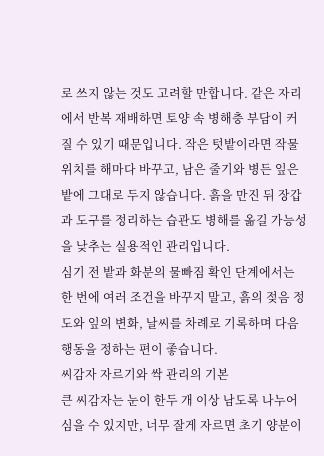로 쓰지 않는 것도 고려할 만합니다. 같은 자리에서 반복 재배하면 토양 속 병해충 부담이 커질 수 있기 때문입니다. 작은 텃밭이라면 작물 위치를 해마다 바꾸고, 남은 줄기와 병든 잎은 밭에 그대로 두지 않습니다. 흙을 만진 뒤 장갑과 도구를 정리하는 습관도 병해를 옮길 가능성을 낮추는 실용적인 관리입니다.
심기 전 밭과 화분의 물빠짐 확인 단계에서는 한 번에 여러 조건을 바꾸지 말고, 흙의 젖음 정도와 잎의 변화, 날씨를 차례로 기록하며 다음 행동을 정하는 편이 좋습니다.
씨감자 자르기와 싹 관리의 기본
큰 씨감자는 눈이 한두 개 이상 남도록 나누어 심을 수 있지만, 너무 잘게 자르면 초기 양분이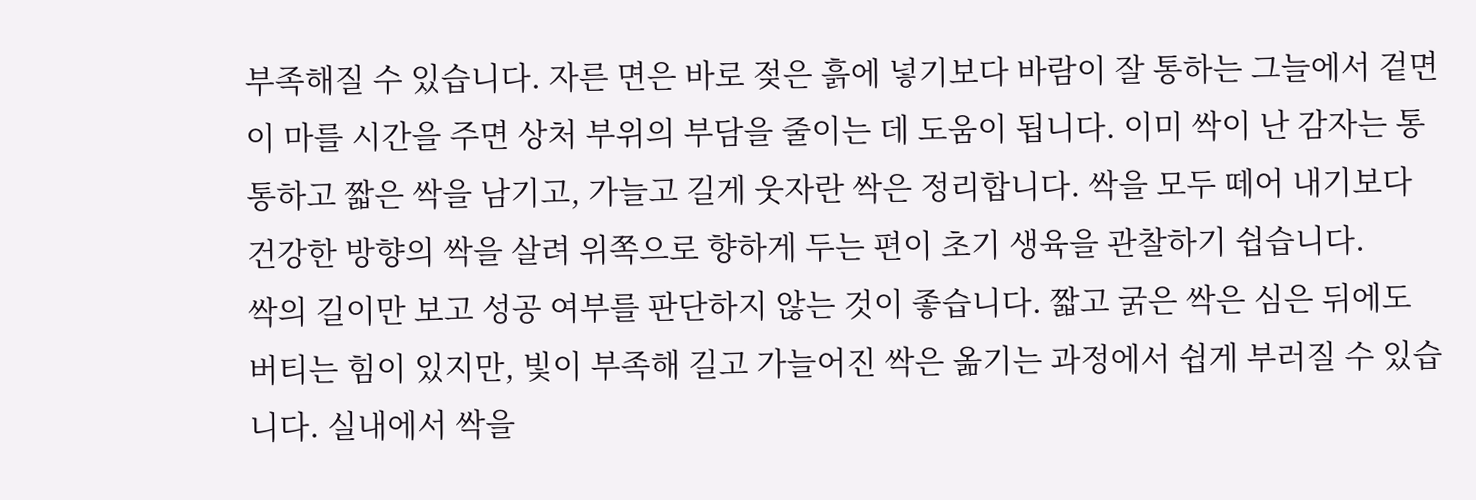부족해질 수 있습니다. 자른 면은 바로 젖은 흙에 넣기보다 바람이 잘 통하는 그늘에서 겉면이 마를 시간을 주면 상처 부위의 부담을 줄이는 데 도움이 됩니다. 이미 싹이 난 감자는 통통하고 짧은 싹을 남기고, 가늘고 길게 웃자란 싹은 정리합니다. 싹을 모두 떼어 내기보다 건강한 방향의 싹을 살려 위쪽으로 향하게 두는 편이 초기 생육을 관찰하기 쉽습니다.
싹의 길이만 보고 성공 여부를 판단하지 않는 것이 좋습니다. 짧고 굵은 싹은 심은 뒤에도 버티는 힘이 있지만, 빛이 부족해 길고 가늘어진 싹은 옮기는 과정에서 쉽게 부러질 수 있습니다. 실내에서 싹을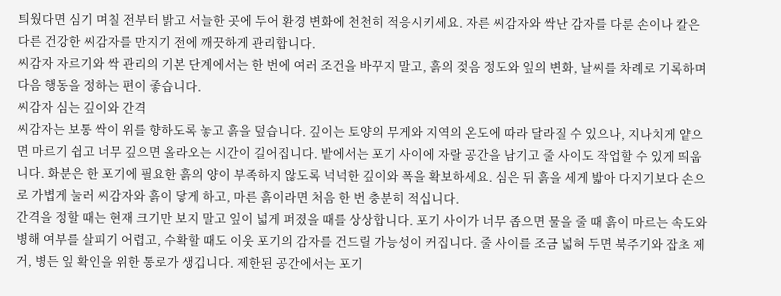틔웠다면 심기 며칠 전부터 밝고 서늘한 곳에 두어 환경 변화에 천천히 적응시키세요. 자른 씨감자와 싹난 감자를 다룬 손이나 칼은 다른 건강한 씨감자를 만지기 전에 깨끗하게 관리합니다.
씨감자 자르기와 싹 관리의 기본 단계에서는 한 번에 여러 조건을 바꾸지 말고, 흙의 젖음 정도와 잎의 변화, 날씨를 차례로 기록하며 다음 행동을 정하는 편이 좋습니다.
씨감자 심는 깊이와 간격
씨감자는 보통 싹이 위를 향하도록 놓고 흙을 덮습니다. 깊이는 토양의 무게와 지역의 온도에 따라 달라질 수 있으나, 지나치게 얕으면 마르기 쉽고 너무 깊으면 올라오는 시간이 길어집니다. 밭에서는 포기 사이에 자랄 공간을 남기고 줄 사이도 작업할 수 있게 띄웁니다. 화분은 한 포기에 필요한 흙의 양이 부족하지 않도록 넉넉한 깊이와 폭을 확보하세요. 심은 뒤 흙을 세게 밟아 다지기보다 손으로 가볍게 눌러 씨감자와 흙이 닿게 하고, 마른 흙이라면 처음 한 번 충분히 적십니다.
간격을 정할 때는 현재 크기만 보지 말고 잎이 넓게 퍼졌을 때를 상상합니다. 포기 사이가 너무 좁으면 물을 줄 때 흙이 마르는 속도와 병해 여부를 살피기 어렵고, 수확할 때도 이웃 포기의 감자를 건드릴 가능성이 커집니다. 줄 사이를 조금 넓혀 두면 북주기와 잡초 제거, 병든 잎 확인을 위한 통로가 생깁니다. 제한된 공간에서는 포기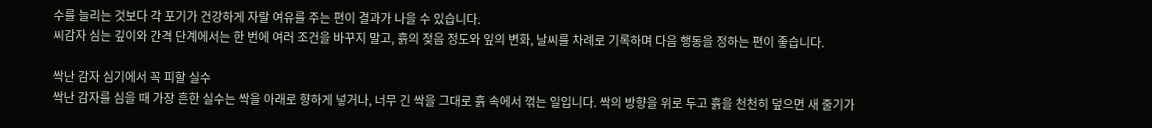수를 늘리는 것보다 각 포기가 건강하게 자랄 여유를 주는 편이 결과가 나을 수 있습니다.
씨감자 심는 깊이와 간격 단계에서는 한 번에 여러 조건을 바꾸지 말고, 흙의 젖음 정도와 잎의 변화, 날씨를 차례로 기록하며 다음 행동을 정하는 편이 좋습니다.

싹난 감자 심기에서 꼭 피할 실수
싹난 감자를 심을 때 가장 흔한 실수는 싹을 아래로 향하게 넣거나, 너무 긴 싹을 그대로 흙 속에서 꺾는 일입니다. 싹의 방향을 위로 두고 흙을 천천히 덮으면 새 줄기가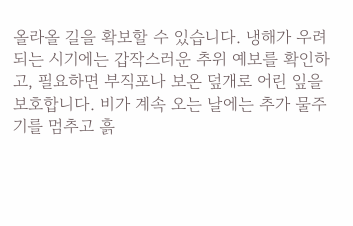올라올 길을 확보할 수 있습니다. 냉해가 우려되는 시기에는 갑작스러운 추위 예보를 확인하고, 필요하면 부직포나 보온 덮개로 어린 잎을 보호합니다. 비가 계속 오는 날에는 추가 물주기를 멈추고 흙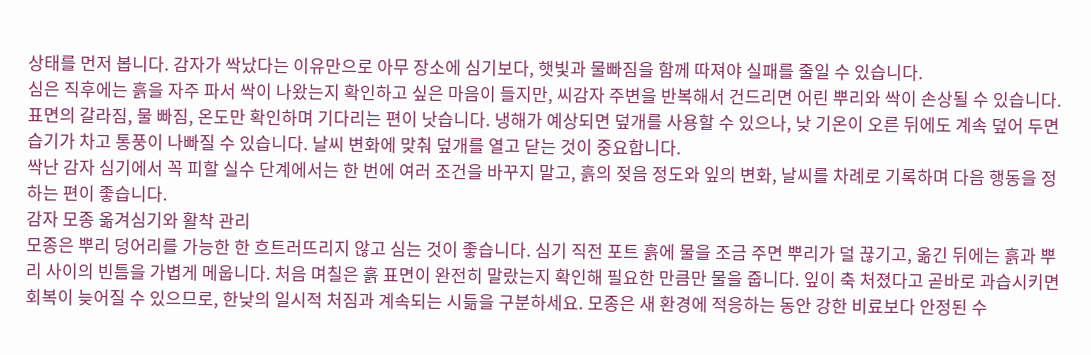상태를 먼저 봅니다. 감자가 싹났다는 이유만으로 아무 장소에 심기보다, 햇빛과 물빠짐을 함께 따져야 실패를 줄일 수 있습니다.
심은 직후에는 흙을 자주 파서 싹이 나왔는지 확인하고 싶은 마음이 들지만, 씨감자 주변을 반복해서 건드리면 어린 뿌리와 싹이 손상될 수 있습니다. 표면의 갈라짐, 물 빠짐, 온도만 확인하며 기다리는 편이 낫습니다. 냉해가 예상되면 덮개를 사용할 수 있으나, 낮 기온이 오른 뒤에도 계속 덮어 두면 습기가 차고 통풍이 나빠질 수 있습니다. 날씨 변화에 맞춰 덮개를 열고 닫는 것이 중요합니다.
싹난 감자 심기에서 꼭 피할 실수 단계에서는 한 번에 여러 조건을 바꾸지 말고, 흙의 젖음 정도와 잎의 변화, 날씨를 차례로 기록하며 다음 행동을 정하는 편이 좋습니다.
감자 모종 옮겨심기와 활착 관리
모종은 뿌리 덩어리를 가능한 한 흐트러뜨리지 않고 심는 것이 좋습니다. 심기 직전 포트 흙에 물을 조금 주면 뿌리가 덜 끊기고, 옮긴 뒤에는 흙과 뿌리 사이의 빈틈을 가볍게 메웁니다. 처음 며칠은 흙 표면이 완전히 말랐는지 확인해 필요한 만큼만 물을 줍니다. 잎이 축 처졌다고 곧바로 과습시키면 회복이 늦어질 수 있으므로, 한낮의 일시적 처짐과 계속되는 시듦을 구분하세요. 모종은 새 환경에 적응하는 동안 강한 비료보다 안정된 수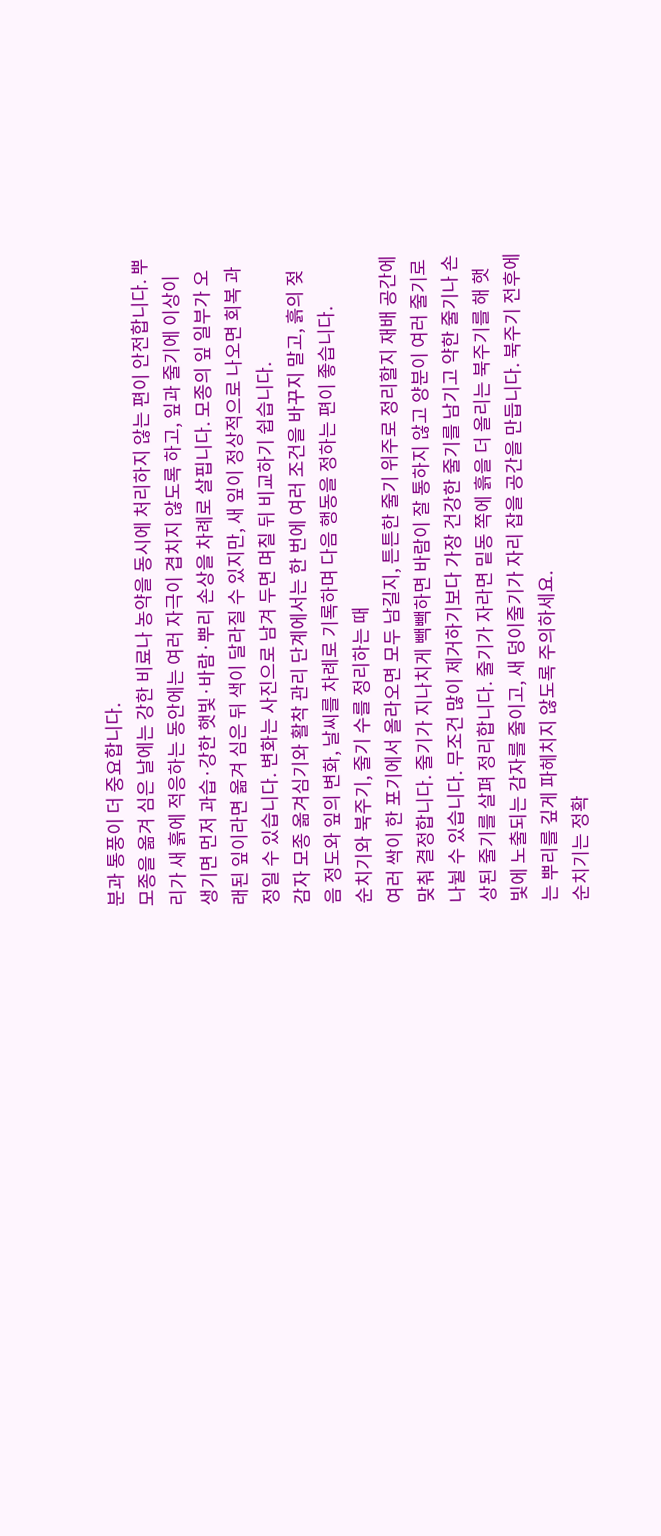분과 통풍이 더 중요합니다.
모종을 옮겨 심은 날에는 강한 비료나 농약을 동시에 처리하지 않는 편이 안전합니다. 뿌리가 새 흙에 적응하는 동안에는 여러 자극이 겹치지 않도록 하고, 잎과 줄기에 이상이 생기면 먼저 과습·강한 햇빛·바람·뿌리 손상을 차례로 살핍니다. 모종의 잎 일부가 오래된 잎이라면 옮겨 심은 뒤 색이 달라질 수 있지만, 새 잎이 정상적으로 나오면 회복 과정일 수 있습니다. 변화는 사진으로 남겨 두면 며칠 뒤 비교하기 쉽습니다.
감자 모종 옮겨심기와 활착 관리 단계에서는 한 번에 여러 조건을 바꾸지 말고, 흙의 젖음 정도와 잎의 변화, 날씨를 차례로 기록하며 다음 행동을 정하는 편이 좋습니다.
순치기와 북주기, 줄기 수를 정리하는 때
여러 싹이 한 포기에서 올라오면 모두 남길지, 튼튼한 줄기 위주로 정리할지 재배 공간에 맞춰 결정합니다. 줄기가 지나치게 빽빽하면 바람이 잘 통하지 않고 양분이 여러 줄기로 나뉠 수 있습니다. 무조건 많이 제거하기보다 가장 건강한 줄기를 남기고 약한 줄기나 손상된 줄기를 살펴 정리합니다. 줄기가 자라면 밑동 쪽에 흙을 더 올리는 북주기를 해 햇빛에 노출되는 감자를 줄이고, 새 덩이줄기가 자리 잡을 공간을 만듭니다. 북주기 전후에는 뿌리를 깊게 파헤치지 않도록 주의하세요.
순치기는 정확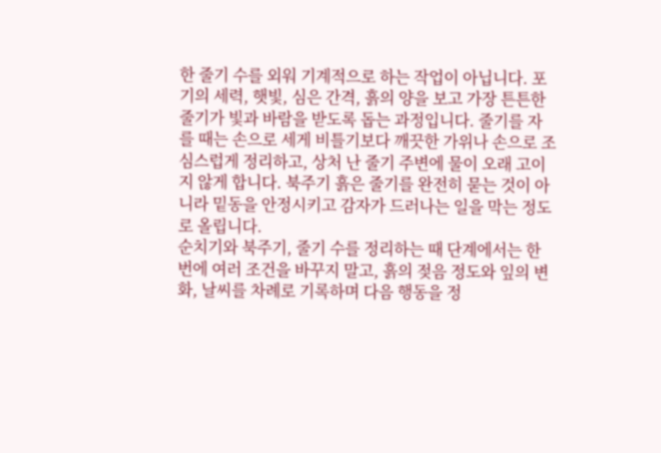한 줄기 수를 외워 기계적으로 하는 작업이 아닙니다. 포기의 세력, 햇빛, 심은 간격, 흙의 양을 보고 가장 튼튼한 줄기가 빛과 바람을 받도록 돕는 과정입니다. 줄기를 자를 때는 손으로 세게 비틀기보다 깨끗한 가위나 손으로 조심스럽게 정리하고, 상처 난 줄기 주변에 물이 오래 고이지 않게 합니다. 북주기 흙은 줄기를 완전히 묻는 것이 아니라 밑동을 안정시키고 감자가 드러나는 일을 막는 정도로 올립니다.
순치기와 북주기, 줄기 수를 정리하는 때 단계에서는 한 번에 여러 조건을 바꾸지 말고, 흙의 젖음 정도와 잎의 변화, 날씨를 차례로 기록하며 다음 행동을 정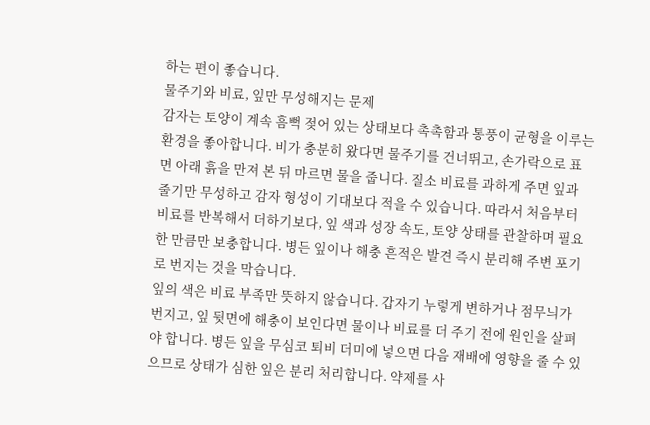하는 편이 좋습니다.
물주기와 비료, 잎만 무성해지는 문제
감자는 토양이 계속 흠뻑 젖어 있는 상태보다 촉촉함과 통풍이 균형을 이루는 환경을 좋아합니다. 비가 충분히 왔다면 물주기를 건너뛰고, 손가락으로 표면 아래 흙을 만져 본 뒤 마르면 물을 줍니다. 질소 비료를 과하게 주면 잎과 줄기만 무성하고 감자 형성이 기대보다 적을 수 있습니다. 따라서 처음부터 비료를 반복해서 더하기보다, 잎 색과 성장 속도, 토양 상태를 관찰하며 필요한 만큼만 보충합니다. 병든 잎이나 해충 흔적은 발견 즉시 분리해 주변 포기로 번지는 것을 막습니다.
잎의 색은 비료 부족만 뜻하지 않습니다. 갑자기 누렇게 변하거나 점무늬가 번지고, 잎 뒷면에 해충이 보인다면 물이나 비료를 더 주기 전에 원인을 살펴야 합니다. 병든 잎을 무심코 퇴비 더미에 넣으면 다음 재배에 영향을 줄 수 있으므로 상태가 심한 잎은 분리 처리합니다. 약제를 사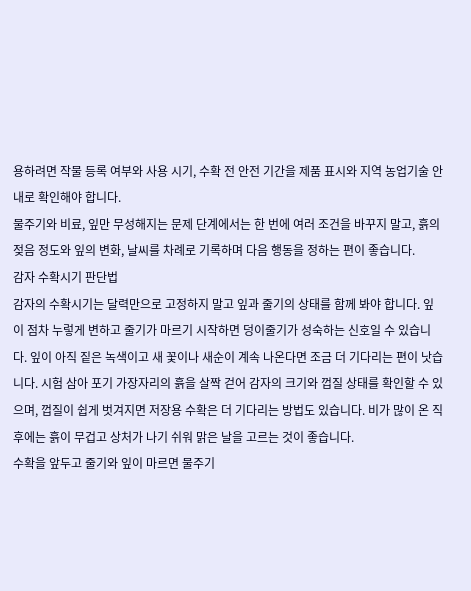용하려면 작물 등록 여부와 사용 시기, 수확 전 안전 기간을 제품 표시와 지역 농업기술 안내로 확인해야 합니다.
물주기와 비료, 잎만 무성해지는 문제 단계에서는 한 번에 여러 조건을 바꾸지 말고, 흙의 젖음 정도와 잎의 변화, 날씨를 차례로 기록하며 다음 행동을 정하는 편이 좋습니다.
감자 수확시기 판단법
감자의 수확시기는 달력만으로 고정하지 말고 잎과 줄기의 상태를 함께 봐야 합니다. 잎이 점차 누렇게 변하고 줄기가 마르기 시작하면 덩이줄기가 성숙하는 신호일 수 있습니다. 잎이 아직 짙은 녹색이고 새 꽃이나 새순이 계속 나온다면 조금 더 기다리는 편이 낫습니다. 시험 삼아 포기 가장자리의 흙을 살짝 걷어 감자의 크기와 껍질 상태를 확인할 수 있으며, 껍질이 쉽게 벗겨지면 저장용 수확은 더 기다리는 방법도 있습니다. 비가 많이 온 직후에는 흙이 무겁고 상처가 나기 쉬워 맑은 날을 고르는 것이 좋습니다.
수확을 앞두고 줄기와 잎이 마르면 물주기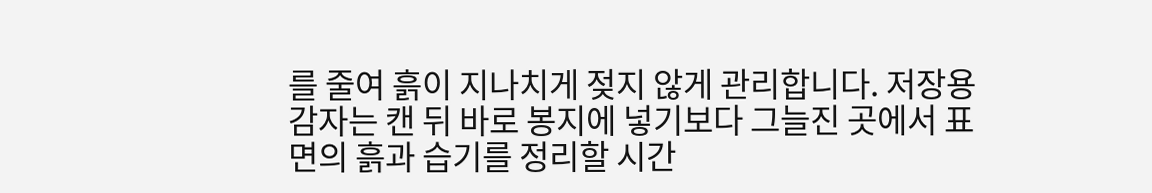를 줄여 흙이 지나치게 젖지 않게 관리합니다. 저장용 감자는 캔 뒤 바로 봉지에 넣기보다 그늘진 곳에서 표면의 흙과 습기를 정리할 시간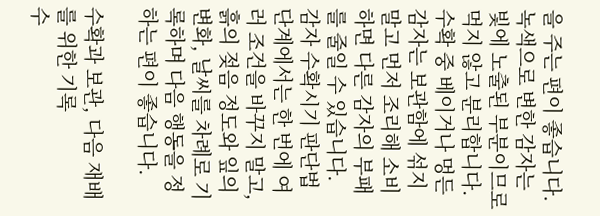을 주는 편이 좋습니다. 녹색으로 변한 감자는 빛에 노출된 부분이므로 먹지 않고 분리합니다. 수확 중 베이거나 멍든 감자는 보관함에 섞지 말고 먼저 조리해 소비하면 다른 감자의 부패를 줄일 수 있습니다.
감자 수확시기 판단법 단계에서는 한 번에 여러 조건을 바꾸지 말고, 흙의 젖음 정도와 잎의 변화, 날씨를 차례로 기록하며 다음 행동을 정하는 편이 좋습니다.

수확과 보관, 다음 재배를 위한 기록
수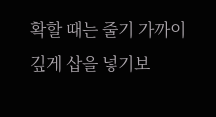확할 때는 줄기 가까이 깊게 삽을 넣기보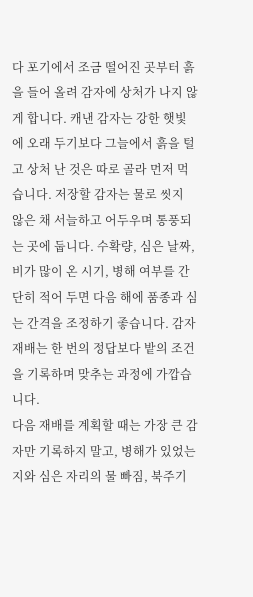다 포기에서 조금 떨어진 곳부터 흙을 들어 올려 감자에 상처가 나지 않게 합니다. 캐낸 감자는 강한 햇빛에 오래 두기보다 그늘에서 흙을 털고 상처 난 것은 따로 골라 먼저 먹습니다. 저장할 감자는 물로 씻지 않은 채 서늘하고 어두우며 통풍되는 곳에 둡니다. 수확량, 심은 날짜, 비가 많이 온 시기, 병해 여부를 간단히 적어 두면 다음 해에 품종과 심는 간격을 조정하기 좋습니다. 감자 재배는 한 번의 정답보다 밭의 조건을 기록하며 맞추는 과정에 가깝습니다.
다음 재배를 계획할 때는 가장 큰 감자만 기록하지 말고, 병해가 있었는지와 심은 자리의 물 빠짐, 북주기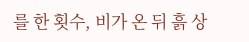를 한 횟수, 비가 온 뒤 흙 상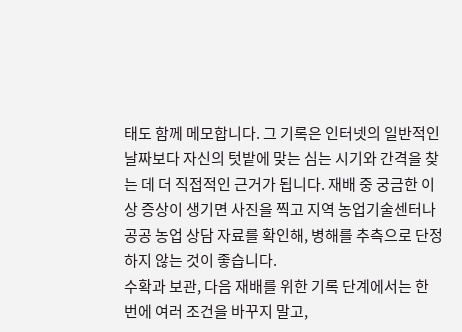태도 함께 메모합니다. 그 기록은 인터넷의 일반적인 날짜보다 자신의 텃밭에 맞는 심는 시기와 간격을 찾는 데 더 직접적인 근거가 됩니다. 재배 중 궁금한 이상 증상이 생기면 사진을 찍고 지역 농업기술센터나 공공 농업 상담 자료를 확인해, 병해를 추측으로 단정하지 않는 것이 좋습니다.
수확과 보관, 다음 재배를 위한 기록 단계에서는 한 번에 여러 조건을 바꾸지 말고,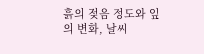흙의 젖음 정도와 잎의 변화, 날씨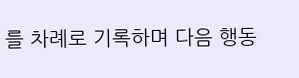를 차례로 기록하며 다음 행동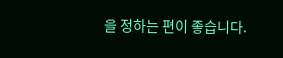을 정하는 편이 좋습니다.